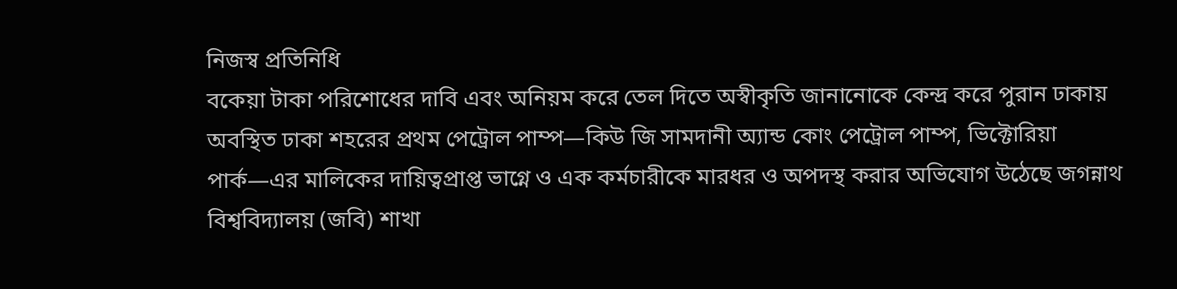নিজস্ব প্রতিনিধি
বকেয়া টাকা পরিশোধের দাবি এবং অনিয়ম করে তেল দিতে অস্বীকৃতি জানানোকে কেন্দ্র করে পুরান ঢাকায় অবস্থিত ঢাকা শহরের প্রথম পেট্রোল পাম্প—কিউ জি সামদানী অ্যান্ড কোং পেট্রোল পাম্প, ভিক্টোরিয়া পার্ক—এর মালিকের দায়িত্বপ্রাপ্ত ভাগ্নে ও এক কর্মচারীকে মারধর ও অপদস্থ করার অভিযোগ উঠেছে জগন্নাথ বিশ্ববিদ্যালয় (জবি) শাখা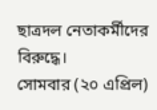ছাত্রদল নেতাকর্মীদের বিরুদ্ধে।
সোমবার (২০ এপ্রিল)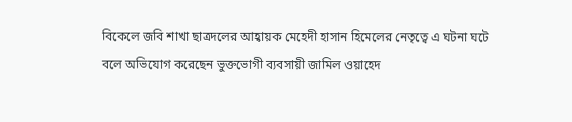বিকেলে জবি শাখা ছাত্রদলের আহ্বায়ক মেহেদী হাসান হিমেলের নেতৃত্বে এ ঘটনা ঘটে বলে অভিযোগ করেছেন ভুক্তভোগী ব্যবসায়ী জামিল ওয়াহেদ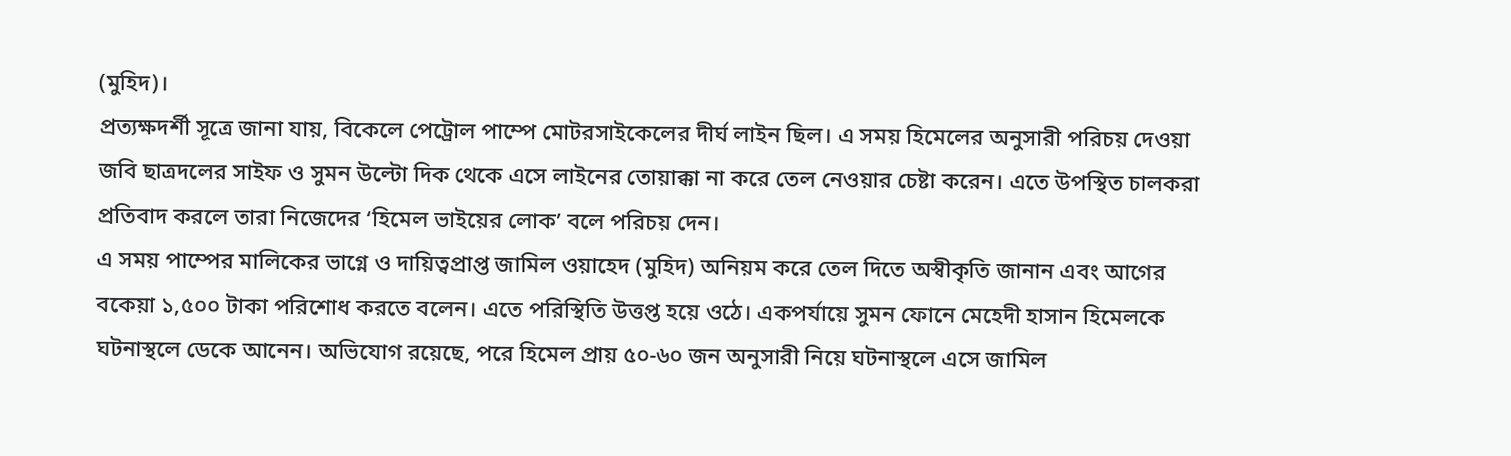(মুহিদ)।
প্রত্যক্ষদর্শী সূত্রে জানা যায়, বিকেলে পেট্রোল পাম্পে মোটরসাইকেলের দীর্ঘ লাইন ছিল। এ সময় হিমেলের অনুসারী পরিচয় দেওয়া জবি ছাত্রদলের সাইফ ও সুমন উল্টো দিক থেকে এসে লাইনের তোয়াক্কা না করে তেল নেওয়ার চেষ্টা করেন। এতে উপস্থিত চালকরা প্রতিবাদ করলে তারা নিজেদের ‘হিমেল ভাইয়ের লোক’ বলে পরিচয় দেন।
এ সময় পাম্পের মালিকের ভাগ্নে ও দায়িত্বপ্রাপ্ত জামিল ওয়াহেদ (মুহিদ) অনিয়ম করে তেল দিতে অস্বীকৃতি জানান এবং আগের বকেয়া ১,৫০০ টাকা পরিশোধ করতে বলেন। এতে পরিস্থিতি উত্তপ্ত হয়ে ওঠে। একপর্যায়ে সুমন ফোনে মেহেদী হাসান হিমেলকে ঘটনাস্থলে ডেকে আনেন। অভিযোগ রয়েছে, পরে হিমেল প্রায় ৫০-৬০ জন অনুসারী নিয়ে ঘটনাস্থলে এসে জামিল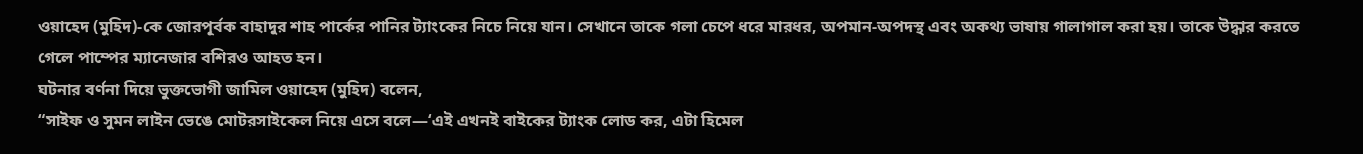ওয়াহেদ (মুহিদ)-কে জোরপূর্বক বাহাদুর শাহ পার্কের পানির ট্যাংকের নিচে নিয়ে যান। সেখানে তাকে গলা চেপে ধরে মারধর, অপমান-অপদস্থ এবং অকথ্য ভাষায় গালাগাল করা হয়। তাকে উদ্ধার করতে গেলে পাম্পের ম্যানেজার বশিরও আহত হন।
ঘটনার বর্ণনা দিয়ে ভুক্তভোগী জামিল ওয়াহেদ (মুহিদ) বলেন,
“সাইফ ও সুমন লাইন ভেঙে মোটরসাইকেল নিয়ে এসে বলে—‘এই এখনই বাইকের ট্যাংক লোড কর, এটা হিমেল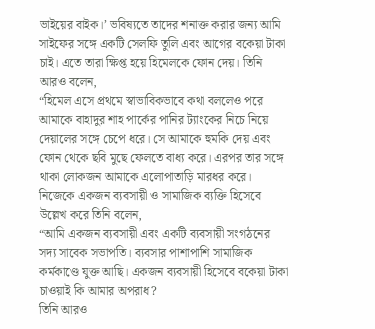ভাইয়ের বাইক।’ ভবিষ্যতে তাদের শনাক্ত করার জন্য আমি সাইফের সঙ্গে একটি সেলফি তুলি এবং আগের বকেয়া টাকা চাই। এতে তারা ক্ষিপ্ত হয়ে হিমেলকে ফোন দেয়। তিনি আরও বলেন,
“হিমেল এসে প্রথমে স্বাভাবিকভাবে কথা বললেও পরে আমাকে বাহাদুর শাহ পার্কের পানির ট্যাংকের নিচে নিয়ে দেয়ালের সঙ্গে চেপে ধরে। সে আমাকে হুমকি দেয় এবং ফোন থেকে ছবি মুছে ফেলতে বাধ্য করে। এরপর তার সঙ্গে থাকা লোকজন আমাকে এলোপাতাড়ি মারধর করে। নিজেকে একজন ব্যবসায়ী ও সামাজিক ব্যক্তি হিসেবে উল্লেখ করে তিনি বলেন,
“আমি একজন ব্যবসায়ী এবং একটি ব্যবসায়ী সংগঠনের সদ্য সাবেক সভাপতি। ব্যবসার পাশাপাশি সামাজিক কর্মকাণ্ডে যুক্ত আছি। একজন ব্যবসায়ী হিসেবে বকেয়া টাকা চাওয়াই কি আমার অপরাধ?
তিনি আরও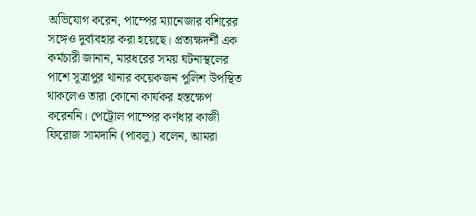অভিযোগ করেন, পাম্পের ম্যানেজার বশিরের সঙ্গেও দুর্ব্যবহার করা হয়েছে। প্রত্যক্ষদর্শী এক কর্মচারী জানান, মারধরের সময় ঘটনাস্থলের পাশে সূত্রাপুর থানার কয়েকজন পুলিশ উপস্থিত থাকলেও তারা কোনো কার্যকর হস্তক্ষেপ করেননি। পেট্রোল পাম্পের কর্ণধার কাজী ফিরোজ সামদানি (পাবলু) বলেন, আমরা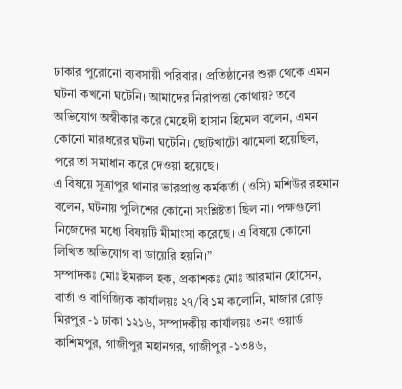ঢাকার পুরোনো ব্যবসায়ী পরিবার। প্রতিষ্ঠানের শুরু থেকে এমন ঘটনা কখনো ঘটেনি। আমাদের নিরাপত্তা কোথায়? তবে অভিযোগ অস্বীকার করে মেহেদী হাসান হিমেল বলেন, এমন কোনো মারধরের ঘটনা ঘটেনি। ছোটখাটো ঝামেলা হয়েছিল, পরে তা সমাধান করে দেওয়া হয়েছে।
এ বিষয়ে সূত্রাপুর থানার ভারপ্রাপ্ত কর্মকর্তা (ওসি) মশিউর রহমান বলেন, ঘটনায় পুলিশের কোনো সংশ্লিষ্টতা ছিল না। পক্ষগুলো নিজেদের মধ্যে বিষয়টি মীমাংসা করেছে। এ বিষয়ে কোনো লিখিত অভিযোগ বা ডায়েরি হয়নি।”
সম্পাদকঃ মোঃ ইমরুল হক, প্রকাশকঃ মোঃ আরমান হোসেন, বার্তা ও বাণিজ্যিক কার্যালয়ঃ ২৭/বি ১ম কলোনি, মাজার রোড় মিরপুর -১ ঢাকা ১২১৬, সম্পাদকীয় কার্যালয়ঃ ৩নং ওয়ার্ড কাশিমপুর, গাজীপুর মহানগর, গাজীপুর -১৩৪৬,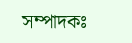সম্পাদকঃ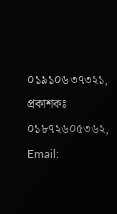০১৯১০৬৩৭৩২১, প্রকাশকঃ ০১৮৭২৬০৫৩৬২, Email: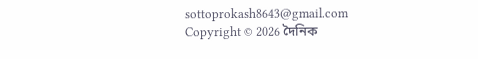sottoprokash8643@gmail.com
Copyright © 2026 দৈনিক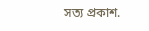সত্য প্রকাশ.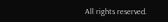All rights reserved.